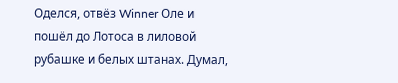Оделся, отвёз Winner Оле и пошёл до Лотоса в лиловой рубашке и белых штанах. Думал,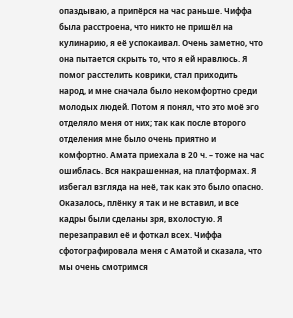опаздываю, а припёрся на час раньше. Чиффа была расстроена, что никто не пришёл на кулинарию, я её успокаивал. Очень заметно, что она пытается скрыть то, что я ей нравлюсь. Я помог расстелить коврики, стал приходить народ, и мне сначала было некомфортно среди молодых людей. Потом я понял, что это моё эго отделяло меня от них; так как после второго отделения мне было очень приятно и комфортно. Амата приехала в 20 ч. – тоже на час ошиблась. Вся накрашенная, на платформах. Я избегал взгляда на неё, так как это было опасно. Оказалось, плёнку я так и не вставил, и все кадры были сделаны зря, вхолостую. Я перезаправил её и фоткал всех. Чиффа сфотографировала меня с Аматой и сказала, что мы очень смотримся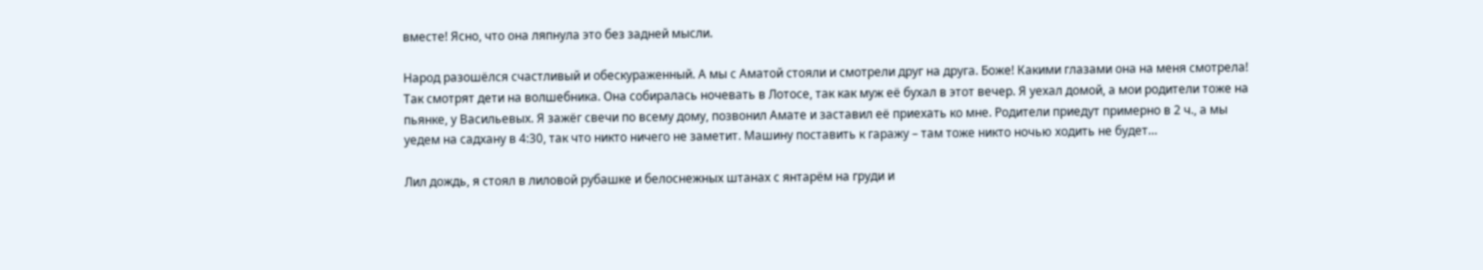вместе! Ясно, что она ляпнула это без задней мысли.

Народ разошёлся счастливый и обескураженный. А мы с Аматой стояли и смотрели друг на друга. Боже! Какими глазами она на меня смотрела! Так смотрят дети на волшебника. Она собиралась ночевать в Лотосе, так как муж её бухал в этот вечер. Я уехал домой, а мои родители тоже на пьянке, у Васильевых. Я зажёг свечи по всему дому, позвонил Амате и заставил её приехать ко мне. Родители приедут примерно в 2 ч., а мы уедем на садхану в 4:30, так что никто ничего не заметит. Машину поставить к гаражу – там тоже никто ночью ходить не будет…

Лил дождь, я стоял в лиловой рубашке и белоснежных штанах с янтарём на груди и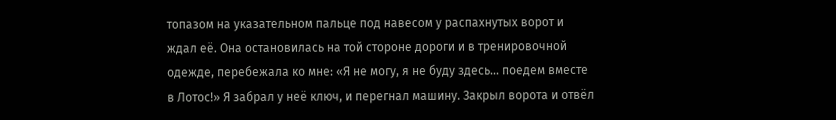топазом на указательном пальце под навесом у распахнутых ворот и ждал её. Она остановилась на той стороне дороги и в тренировочной одежде, перебежала ко мне: «Я не могу, я не буду здесь… поедем вместе в Лотос!» Я забрал у неё ключ, и перегнал машину. Закрыл ворота и отвёл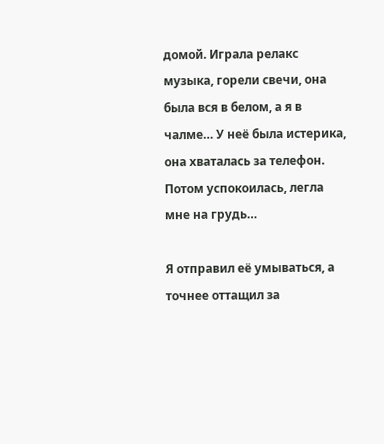домой. Играла релакс музыка, горели свечи, она была вся в белом, а я в чалме… У неё была истерика, она хваталась за телефон. Потом успокоилась, легла мне на грудь…

Я отправил её умываться, а точнее оттащил за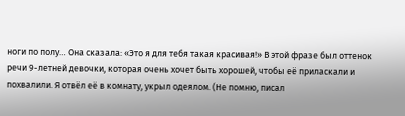ноги по полу… Она сказала: «Это я для тебя такая красивая!» В этой фразе был оттенок речи 9-летней девочки, которая очень хочет быть хорошей, чтобы её приласкали и похвалили. Я отвёл её в комнату, укрыл одеялом. (Не помню, писал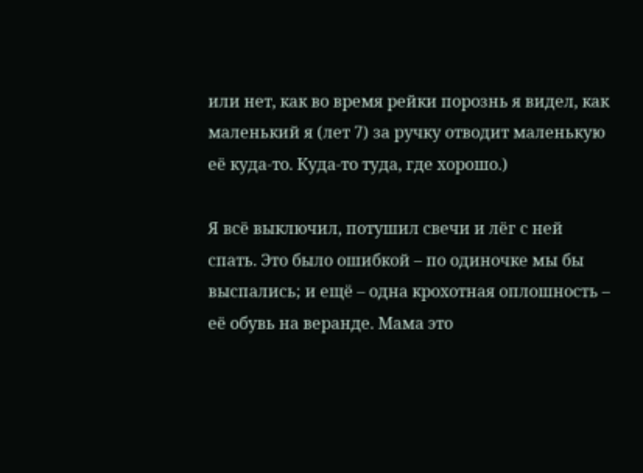или нет, как во время рейки порознь я видел, как маленький я (лет 7) за ручку отводит маленькую её куда-то. Куда-то туда, где хорошо.)

Я всё выключил, потушил свечи и лёг с ней спать. Это было ошибкой – по одиночке мы бы выспались; и ещё – одна крохотная оплошность – её обувь на веранде. Мама это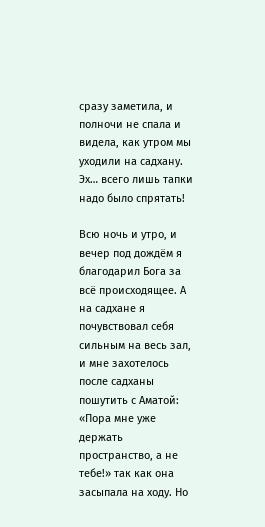сразу заметила, и полночи не спала и видела, как утром мы уходили на садхану. Эх… всего лишь тапки надо было спрятать!

Всю ночь и утро, и вечер под дождём я благодарил Бога за всё происходящее. А на садхане я почувствовал себя сильным на весь зал, и мне захотелось после садханы пошутить с Аматой: «Пора мне уже держать пространство, а не тебе!» так как она засыпала на ходу. Но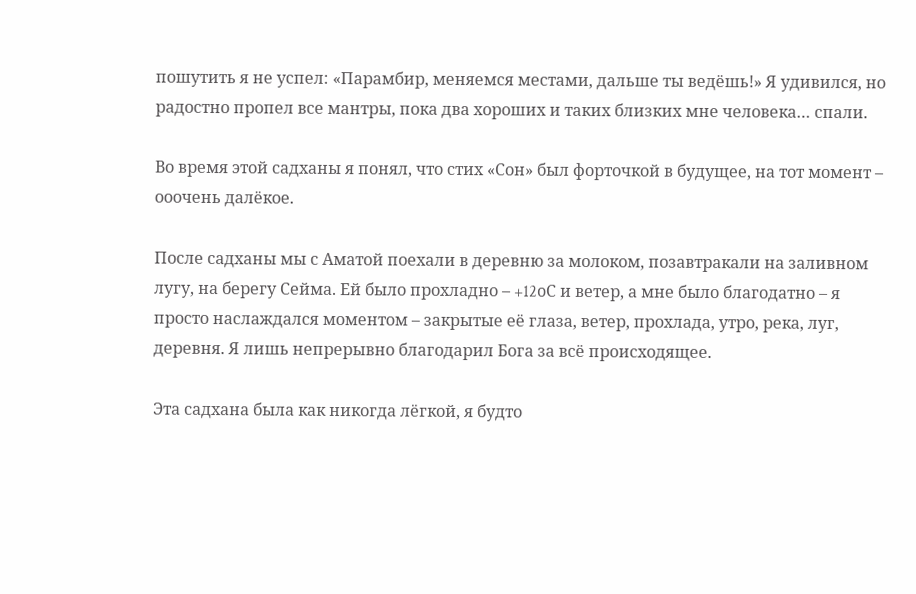пошутить я не успел: «Парамбир, меняемся местами, дальше ты ведёшь!» Я удивился, но радостно пропел все мантры, пока два хороших и таких близких мне человека… спали.

Во время этой садханы я понял, что стих «Сон» был форточкой в будущее, на тот момент – ооочень далёкое.

После садханы мы с Аматой поехали в деревню за молоком, позавтракали на заливном лугу, на берегу Сейма. Ей было прохладно – +12oС и ветер, а мне было благодатно – я просто наслаждался моментом – закрытые её глаза, ветер, прохлада, утро, река, луг, деревня. Я лишь непрерывно благодарил Бога за всё происходящее.

Эта садхана была как никогда лёгкой, я будто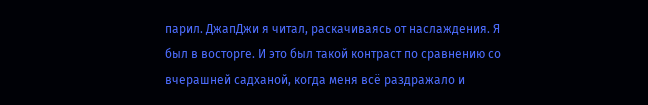парил. ДжапДжи я читал, раскачиваясь от наслаждения. Я был в восторге. И это был такой контраст по сравнению со вчерашней садханой, когда меня всё раздражало и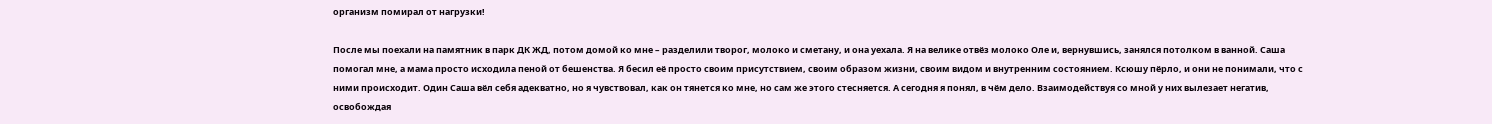организм помирал от нагрузки!

После мы поехали на памятник в парк ДК ЖД, потом домой ко мне – разделили творог, молоко и сметану, и она уехала. Я на велике отвёз молоко Оле и, вернувшись, занялся потолком в ванной. Саша помогал мне, а мама просто исходила пеной от бешенства. Я бесил её просто своим присутствием, своим образом жизни, своим видом и внутренним состоянием. Ксюшу пёрло, и они не понимали, что с ними происходит. Один Саша вёл себя адекватно, но я чувствовал, как он тянется ко мне, но сам же этого стесняется. А сегодня я понял, в чём дело. Взаимодействуя со мной у них вылезает негатив, освобождая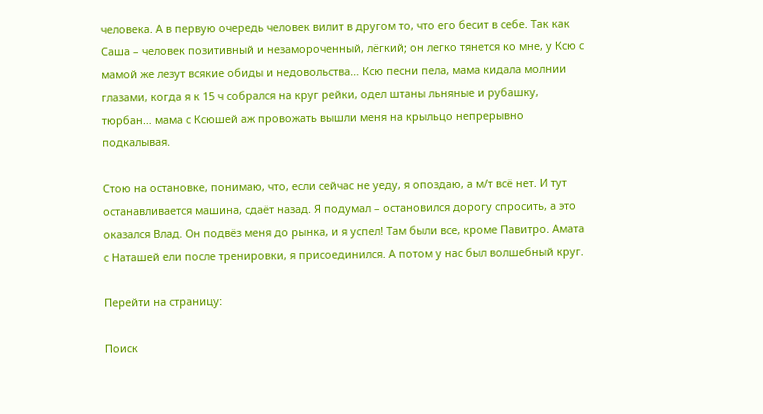человека. А в первую очередь человек вилит в другом то, что его бесит в себе. Так как Саша – человек позитивный и незамороченный, лёгкий; он легко тянется ко мне, у Ксю с мамой же лезут всякие обиды и недовольства… Ксю песни пела, мама кидала молнии глазами, когда я к 15 ч собрался на круг рейки, одел штаны льняные и рубашку, тюрбан… мама с Ксюшей аж провожать вышли меня на крыльцо непрерывно подкалывая.

Стою на остановке, понимаю, что, если сейчас не уеду, я опоздаю, а м/т всё нет. И тут останавливается машина, сдаёт назад. Я подумал – остановился дорогу спросить, а это оказался Влад. Он подвёз меня до рынка, и я успел! Там были все, кроме Павитро. Амата с Наташей ели после тренировки, я присоединился. А потом у нас был волшебный круг.

Перейти на страницу:

Поиск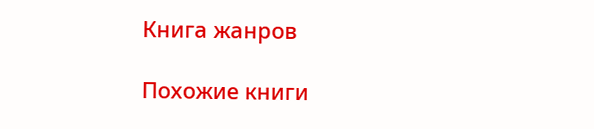Книга жанров

Похожие книги